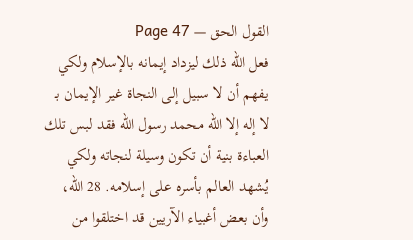القول الحق — Page 47
فعل الله ذلك ليزداد إيمانه بالإسلام ولكي يفهم أن لا سبيل إلى النجاة غير الإيمان بـ لا إله إلا الله محمد رسول الله فقد لبس تلك العباءة بنية أن تكون وسيلة لنجاته ولكي يُشهد العالم بأسره على إسلامه. 28 الله، وأن بعض أغبياء الآريين قد اختلقوا من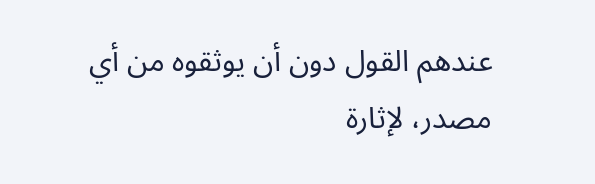عندهم القول دون أن يوثقوه من أي مصدر، لإثارة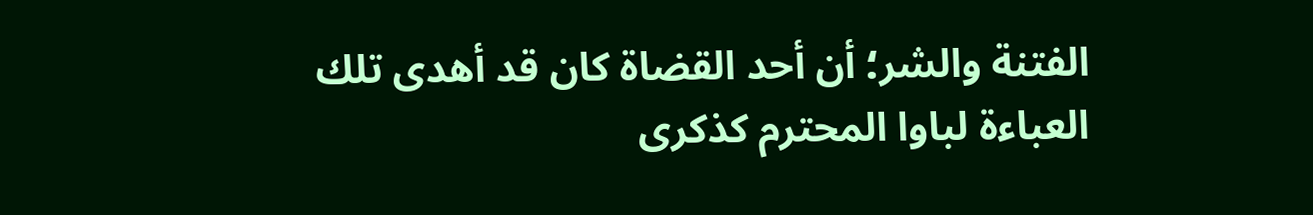الفتنة والشر؛ أن أحد القضاة كان قد أهدى تلك العباءة لباوا المحترم كذكرى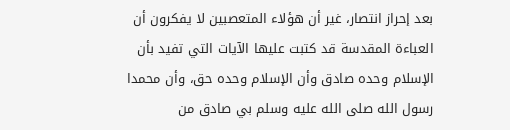بعد إحراز انتصار، غير أن هؤلاء المتعصبين لا يفكرون أن العباءة المقدسة قد كتبت عليها الآيات التي تفيد بأن الإسلام وحده صادق وأن الإسلام وحده حق، وأن محمدا رسول الله صلى الله عليه وسلم بي صادق من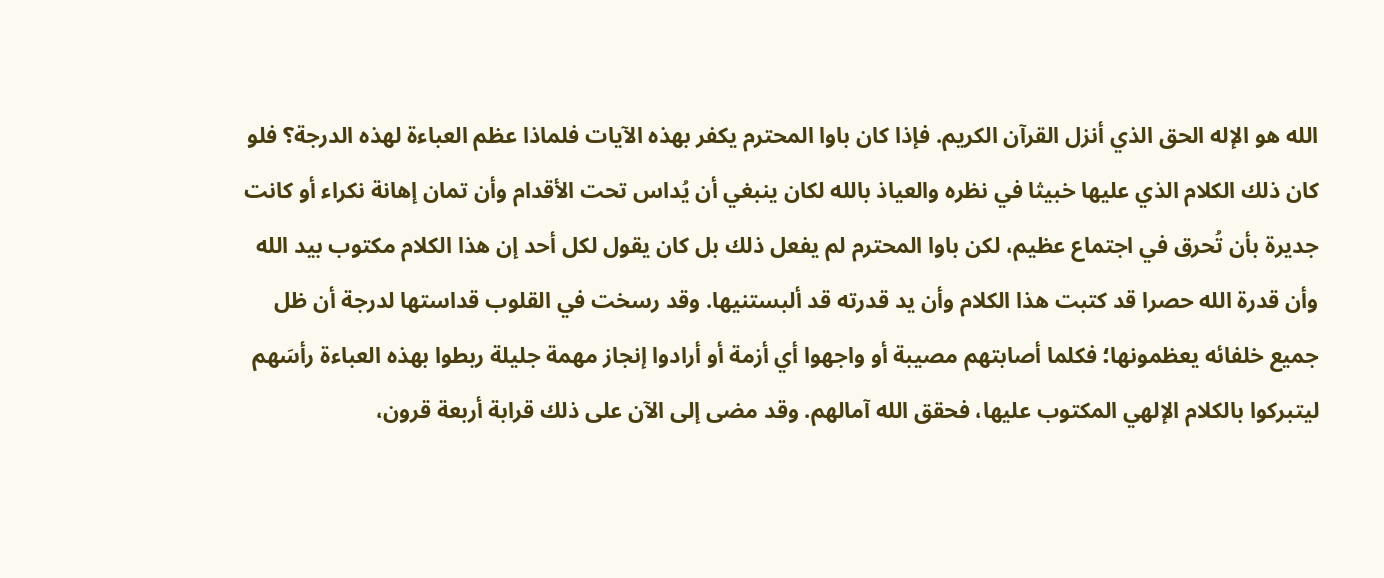الله هو الإله الحق الذي أنزل القرآن الكريم. فإذا كان باوا المحترم يكفر بهذه الآيات فلماذا عظم العباءة لهذه الدرجة؟ فلو كان ذلك الكلام الذي عليها خبيثا في نظره والعياذ بالله لكان ينبغي أن يُداس تحت الأقدام وأن تمان إهانة نكراء أو كانت جديرة بأن تُحرق في اجتماع عظيم، لكن باوا المحترم لم يفعل ذلك بل كان يقول لكل أحد إن هذا الكلام مكتوب بيد الله وأن قدرة الله حصرا قد كتبت هذا الكلام وأن يد قدرته قد ألبستنيها. وقد رسخت في القلوب قداستها لدرجة أن ظل جميع خلفائه يعظمونها؛ فكلما أصابتهم مصيبة أو واجهوا أي أزمة أو أرادوا إنجاز مهمة جليلة ربطوا بهذه العباءة رأسَهم ليتبركوا بالكلام الإلهي المكتوب عليها، فحقق الله آمالهم. وقد مضى إلى الآن على ذلك قرابة أربعة قرون،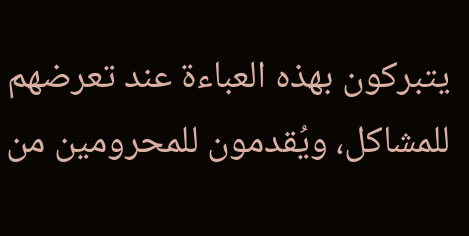يتبركون بهذه العباءة عند تعرضهم للمشاكل، ويُقدمون للمحرومين من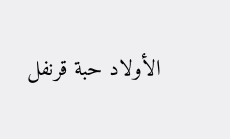الأولاد حبة قرنفل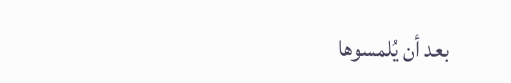بعد أن يُلمسوها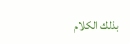بذلك الكلام